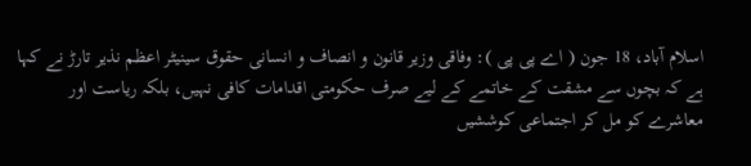اسلام آباد، 18 جون ( اے پی پی ): وفاقی وزیر قانون و انصاف و انسانی حقوق سینیٹر اعظم نذیر تارڑ نے کہا ہے کہ بچوں سے مشقت کے خاتمے کے لیے صرف حکومتی اقدامات کافی نہیں، بلکہ ریاست اور معاشرے کو مل کر اجتماعی کوششیں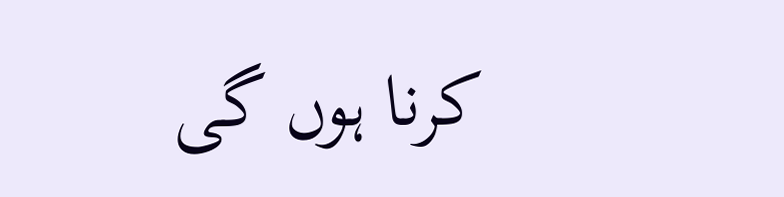کرنا ہوں گی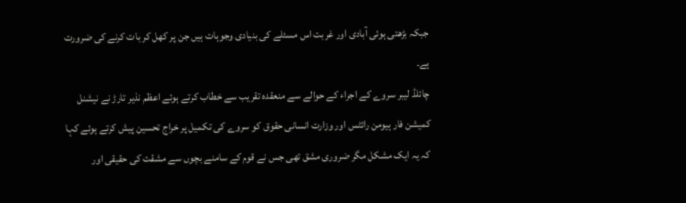جبکہ بڑھتی ہوئی آبادی اور غربت اس مسئلے کی بنیادی وجوہات ہیں جن پر کھل کر بات کرنے کی ضرورت ہے۔
چائلڈ لیبر سروے کے اجراء کے حوالے سے منعقدہ تقریب سے خطاب کرتے ہوئے اعظم نذیر تارڑ نے نیشنل کمیشن فار ہیومن رائٹس اور وزارت انسانی حقوق کو سروے کی تکمیل پر خراج تحسین پیش کرتے ہوئے کہا کہ یہ ایک مشکل مگر ضروری مشق تھی جس نے قوم کے سامنے بچوں سے مشقت کی حقیقی اور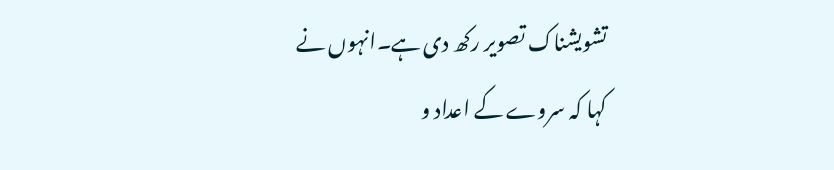تشویشناک تصویر رکھ دی ہے۔انہوں نے کہا کہ سروے کے اعداد و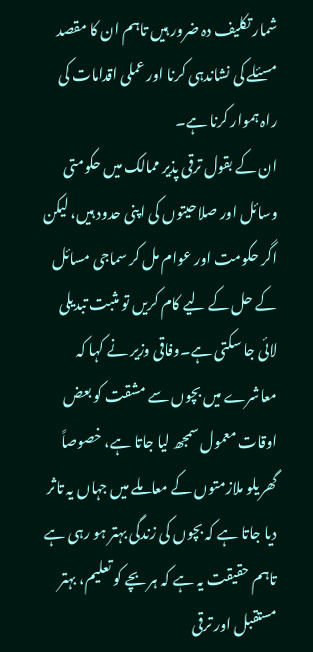شمار تکلیف دہ ضرور ہیں تاہم ان کا مقصد مسئلے کی نشاندہی کرنا اور عملی اقدامات کی راہ ہموار کرنا ہے۔
ان کے بقول ترقی پذیر ممالک میں حکومتی وسائل اور صلاحیتوں کی اپنی حدود ہیں، لیکن اگر حکومت اور عوام مل کر سماجی مسائل کے حل کے لیے کام کریں تو مثبت تبدیلی لائی جا سکتی ہے۔وفاقی وزیر نے کہا کہ معاشرے میں بچوں سے مشقت کو بعض اوقات معمول سمجھ لیا جاتا ہے، خصوصاً گھریلو ملازمتوں کے معاملے میں جہاں یہ تاثر دیا جاتا ہے کہ بچوں کی زندگی بہتر ہو رہی ہے تاہم حقیقت یہ ہے کہ ہر بچے کو تعلیم، بہتر مستقبل اور ترقی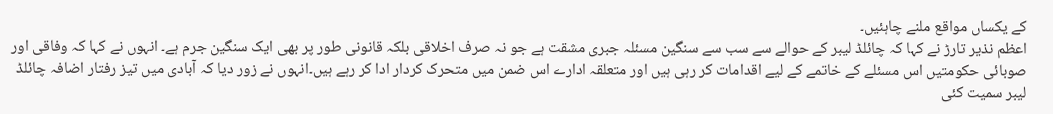کے یکساں مواقع ملنے چاہئیں۔
اعظم نذیر تارڑ نے کہا کہ چائلڈ لیبر کے حوالے سے سب سے سنگین مسئلہ جبری مشقت ہے جو نہ صرف اخلاقی بلکہ قانونی طور پر بھی ایک سنگین جرم ہے۔ انہوں نے کہا کہ وفاقی اور صوبائی حکومتیں اس مسئلے کے خاتمے کے لیے اقدامات کر رہی ہیں اور متعلقہ ادارے اس ضمن میں متحرک کردار ادا کر رہے ہیں۔انہوں نے زور دیا کہ آبادی میں تیز رفتار اضافہ چائلڈ لیبر سمیت کئی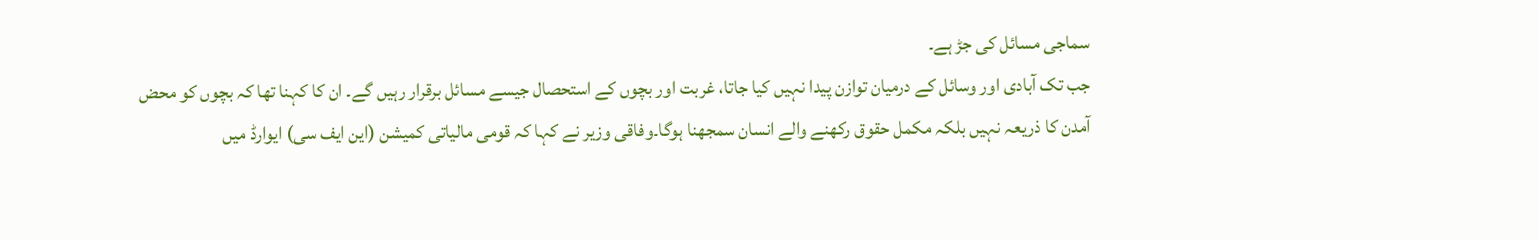سماجی مسائل کی جڑ ہے۔
جب تک آبادی اور وسائل کے درمیان توازن پیدا نہیں کیا جاتا، غربت اور بچوں کے استحصال جیسے مسائل برقرار رہیں گے۔ ان کا کہنا تھا کہ بچوں کو محض آمدن کا ذریعہ نہیں بلکہ مکمل حقوق رکھنے والے انسان سمجھنا ہوگا۔وفاقی وزیر نے کہا کہ قومی مالیاتی کمیشن (این ایف سی) ایوارڈ میں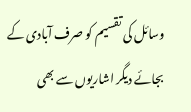وسائل کی تقسیم کو صرف آبادی کے بجائے دیگر اشاریوں سے بھی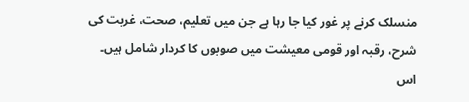منسلک کرنے پر غور کیا جا رہا ہے جن میں تعلیم، صحت، غربت کی شرح، رقبہ اور قومی معیشت میں صوبوں کا کردار شامل ہیں۔
اس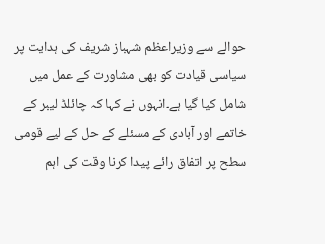حوالے سے وزیراعظم شہباز شریف کی ہدایت پر سیاسی قیادت کو بھی مشاورت کے عمل میں شامل کیا گیا ہے۔انہوں نے کہا کہ چائلڈ لیبر کے خاتمے اور آبادی کے مسئلے کے حل کے لیے قومی سطح پر اتفاق رائے پیدا کرنا وقت کی اہم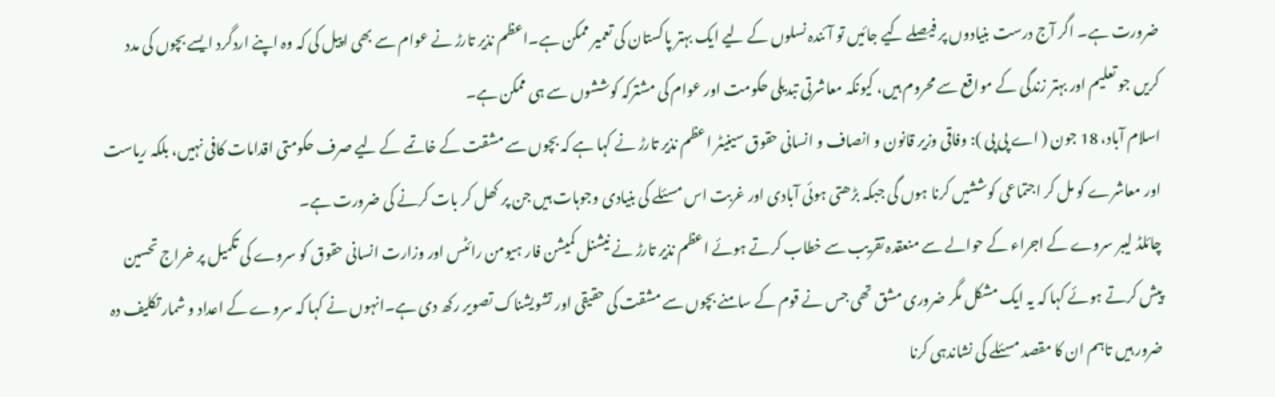ضرورت ہے۔ اگر آج درست بنیادوں پر فیصلے کیے جائیں تو آئندہ نسلوں کے لیے ایک بہتر پاکستان کی تعمیر ممکن ہے۔اعظم نذیر تارڑ نے عوام سے بھی اپیل کی کہ وہ اپنے اردگرد ایسے بچوں کی مدد کریں جو تعلیم اور بہتر زندگی کے مواقع سے محروم ہیں، کیونکہ معاشرتی تبدیلی حکومت اور عوام کی مشترکہ کوششوں سے ہی ممکن ہے۔
اسلام آباد، 18 جون ( اے پی پی ): وفاقی وزیر قانون و انصاف و انسانی حقوق سینیٹر اعظم نذیر تارڑ نے کہا ہے کہ بچوں سے مشقت کے خاتمے کے لیے صرف حکومتی اقدامات کافی نہیں، بلکہ ریاست اور معاشرے کو مل کر اجتماعی کوششیں کرنا ہوں گی جبکہ بڑھتی ہوئی آبادی اور غربت اس مسئلے کی بنیادی وجوہات ہیں جن پر کھل کر بات کرنے کی ضرورت ہے۔
چائلڈ لیبر سروے کے اجراء کے حوالے سے منعقدہ تقریب سے خطاب کرتے ہوئے اعظم نذیر تارڑ نے نیشنل کمیشن فار ہیومن رائٹس اور وزارت انسانی حقوق کو سروے کی تکمیل پر خراج تحسین پیش کرتے ہوئے کہا کہ یہ ایک مشکل مگر ضروری مشق تھی جس نے قوم کے سامنے بچوں سے مشقت کی حقیقی اور تشویشناک تصویر رکھ دی ہے۔انہوں نے کہا کہ سروے کے اعداد و شمار تکلیف دہ ضرور ہیں تاہم ان کا مقصد مسئلے کی نشاندہی کرنا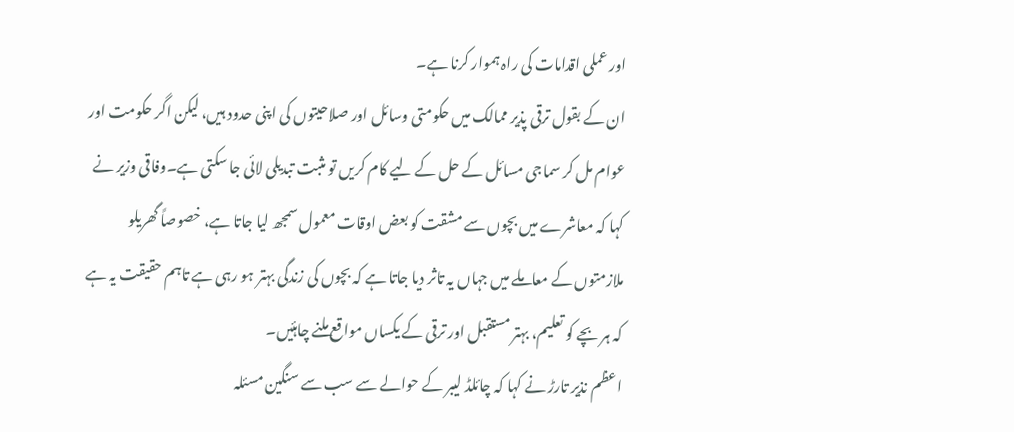اور عملی اقدامات کی راہ ہموار کرنا ہے۔
ان کے بقول ترقی پذیر ممالک میں حکومتی وسائل اور صلاحیتوں کی اپنی حدود ہیں، لیکن اگر حکومت اور عوام مل کر سماجی مسائل کے حل کے لیے کام کریں تو مثبت تبدیلی لائی جا سکتی ہے۔وفاقی وزیر نے کہا کہ معاشرے میں بچوں سے مشقت کو بعض اوقات معمول سمجھ لیا جاتا ہے، خصوصاً گھریلو ملازمتوں کے معاملے میں جہاں یہ تاثر دیا جاتا ہے کہ بچوں کی زندگی بہتر ہو رہی ہے تاہم حقیقت یہ ہے کہ ہر بچے کو تعلیم، بہتر مستقبل اور ترقی کے یکساں مواقع ملنے چاہئیں۔
اعظم نذیر تارڑ نے کہا کہ چائلڈ لیبر کے حوالے سے سب سے سنگین مسئلہ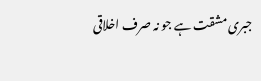جبری مشقت ہے جو نہ صرف اخلاقی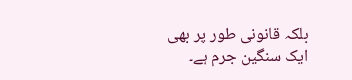بلکہ قانونی طور پر بھی ایک سنگین جرم ہے۔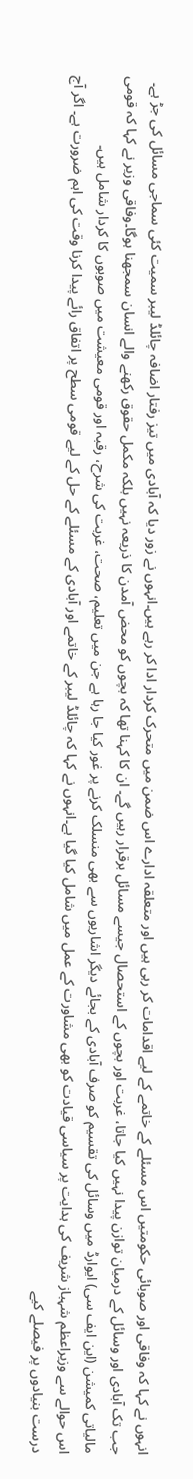انہوں نے کہا کہ وفاقی اور صوبائی حکومتیں اس مسئلے کے خاتمے کے لیے اقدامات کر رہی ہیں اور متعلقہ ادارے اس ضمن میں متحرک کردار ادا کر رہے ہیں۔انہوں نے زور دیا کہ آبادی میں تیز رفتار اضافہ چائلڈ لیبر سمیت کئی سماجی مسائل کی جڑ ہے۔
جب تک آبادی اور وسائل کے درمیان توازن پیدا نہیں کیا جاتا، غربت اور بچوں کے استحصال جیسے مسائل برقرار رہیں گے۔ ان کا کہنا تھا کہ بچوں کو محض آمدن کا ذریعہ نہیں بلکہ مکمل حقوق رکھنے والے انسان سمجھنا ہوگا۔وفاقی وزیر نے کہا کہ قومی مالیاتی کمیشن (این ایف سی) ایوارڈ میں وسائل کی تقسیم کو صرف آبادی کے بجائے دیگر اشاریوں سے بھی منسلک کرنے پر غور کیا جا رہا ہے جن میں تعلیم، صحت، غربت کی شرح، رقبہ اور قومی معیشت میں صوبوں کا کردار شامل ہیں۔
اس حوالے سے وزیراعظم شہباز شریف کی ہدایت پر سیاسی قیادت کو بھی مشاورت کے عمل میں شامل کیا گیا ہے۔انہوں نے کہا کہ چائلڈ لیبر کے خاتمے اور آبادی کے مسئلے کے حل کے لیے قومی سطح پر اتفاق رائے پیدا کرنا وقت کی اہم ضرورت ہے۔ اگر آج درست بنیادوں پر فیصلے کیے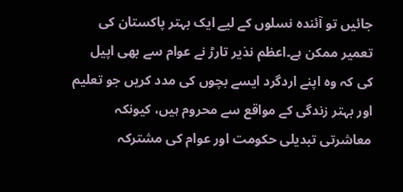جائیں تو آئندہ نسلوں کے لیے ایک بہتر پاکستان کی تعمیر ممکن ہے۔اعظم نذیر تارڑ نے عوام سے بھی اپیل کی کہ وہ اپنے اردگرد ایسے بچوں کی مدد کریں جو تعلیم اور بہتر زندگی کے مواقع سے محروم ہیں، کیونکہ معاشرتی تبدیلی حکومت اور عوام کی مشترکہ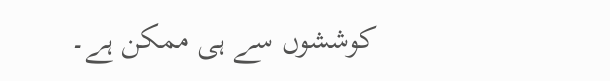کوششوں سے ہی ممکن ہے۔